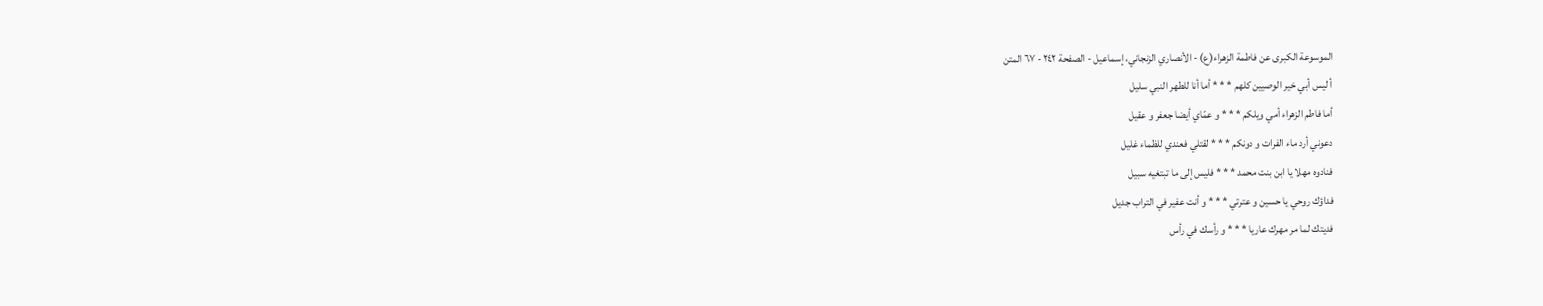الموسوعة الكبرى عن فاطمة الزهراء(ع) - الأنصاري الزنجاني، إسماعيل - الصفحة ٢٤٢ - ٦٧ المتن
أ ليس أبي خير الوصيين كلهم * * * أما أنا للطهر النبي سليل
أما فاطم الزهراء أمي ويلكم * * * و عمّاي أيضا جعفر و عقيل
دعوني أرد ماء الفرات و دونكم * * * لقتلي فعندي للظماء غليل
فنادوه مهلا يا ابن بنت محمد * * * فليس إلى ما تبتغيه سبيل
فداؤك روحي يا حسين و عترتي * * * و أنت عفير في التراب جديل
فديتك لما مر مهرك عاريا * * * و رأسك في رأس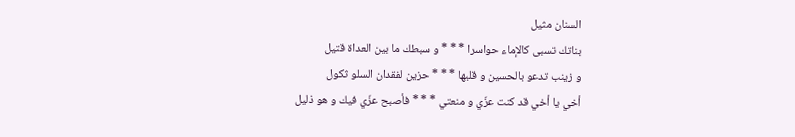السنان مثيل
بناتك تسبى كالإماء حواسرا * * * و سبطك ما بين العداة قتيل
و زينب تدعو بالحسين و قلبها * * * حزين لفقدان السلو ثكول
أخي يا أخي قد كنت عزّي و منعتي * * * فأصبح عزّي فيك و هو ذليل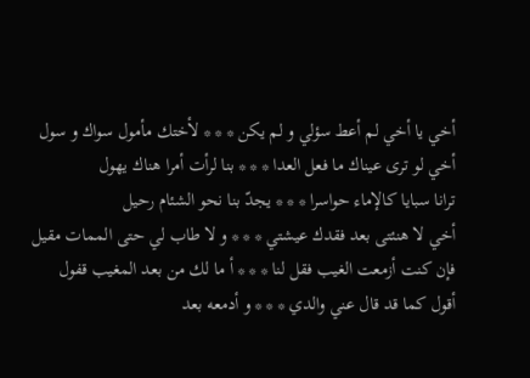أخي يا أخي لم أعط سؤلي و لم يكن * * * لأختك مأمول سواك و سول
أخي لو ترى عيناك ما فعل العدا * * * بنا لرأت أمرا هناك يهول
ترانا سبايا كالإماء حواسرا * * * يجدّ بنا نحو الشئام رحيل
أخي لا هنئتى بعد فقدك عيشتي * * * و لا طاب لي حتى الممات مقيل
فإن كنت أزمعت الغيب فقل لنا * * * أ ما لك من بعد المغيب قفول
أقول كما قد قال عني والدي * * * و أدمعه بعد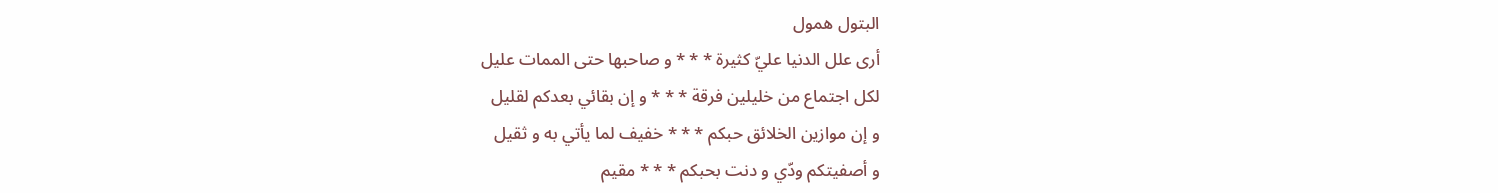البتول همول
أرى علل الدنيا عليّ كثيرة * * * و صاحبها حتى الممات عليل
لكل اجتماع من خليلين فرقة * * * و إن بقائي بعدكم لقليل
و إن موازين الخلائق حبكم * * * خفيف لما يأتي به و ثقيل
و أصفيتكم ودّي و دنت بحبكم * * * مقيم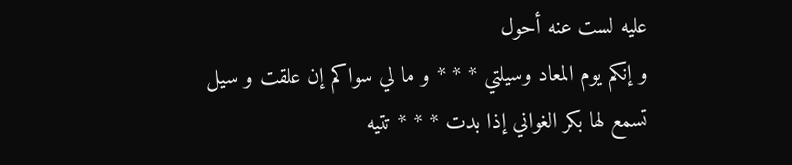عليه لست عنه أحول
و إنكم يوم المعاد وسيلتي * * * و ما لي سواكم إن علقت و سيل
تسمع لها بكر الغواني إذا بدت * * * تتيه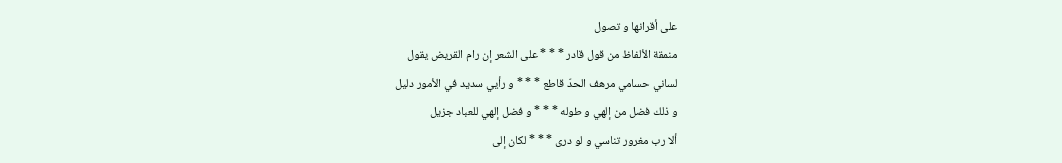على أقرانها و تصول
منمقة الألفاظ من قول قادر * * * على الشعر إن رام القريض يقول
لساني حسامي مرهف الحدّ قاطع * * * و رأيي سديد في الأمور دليل
و ذلك فضل من إلهي و طوله * * * و فضل إلهي للعباد جزيل
ألا رب مغرور تناسي و لو درى * * * لكان إلى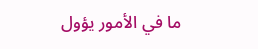ما في الأمور يؤول